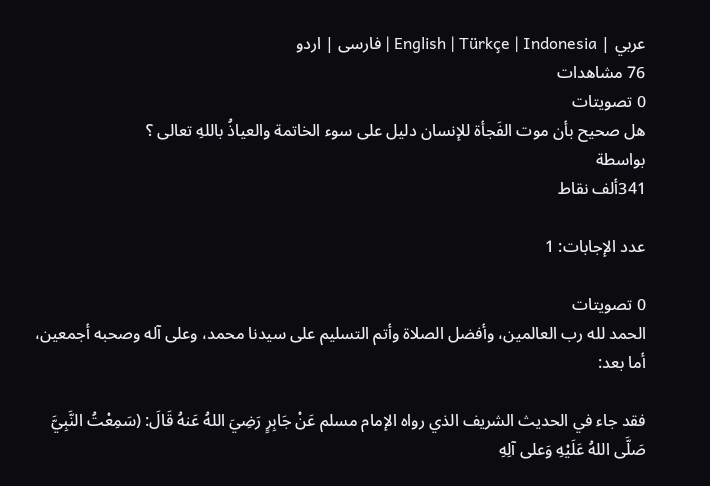عربي | English | Türkçe | Indonesia | فارسی | اردو
76 مشاهدات
0 تصويتات
هل صحيح بأن موت الفَجأة للإنسان دليل على سوء الخاتمة والعياذُ باللهِ تعالى ؟
بواسطة
341ألف نقاط

عدد الإجابات: 1

0 تصويتات
الحمد لله رب العالمين، وأفضل الصلاة وأتم التسليم على سيدنا محمد، وعلى آله وصحبه أجمعين، أما بعد:

فقد جاء في الحديث الشريف الذي رواه الإمام مسلم عَنْ جَابِرٍ رَضِيَ اللهُ عَنهُ قَالَ: (سَمِعْتُ النَّبِيَّ صَلَّى اللهُ عَلَيْهِ وَعلى آلِهِ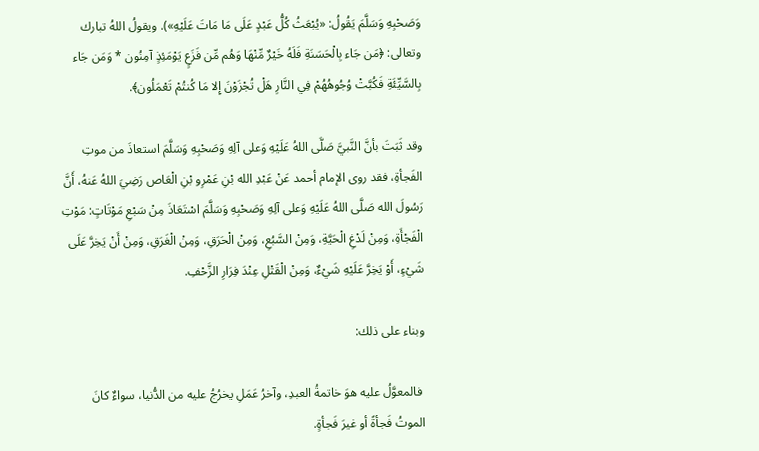وَصَحْبِهِ وَسَلَّمَ يَقُولُ: «يُبْعَثُ كُلُّ عَبْدٍ عَلَى مَا مَاتَ عَلَيْهِ»). ويقولُ اللهُ تبارك وتعالى: ﴿مَن جَاء بِالْحَسَنَةِ فَلَهُ خَيْرٌ مِّنْهَا وَهُم مِّن فَزَعٍ يَوْمَئِذٍ آمِنُون * وَمَن جَاء بِالسَّيِّئَةِ فَكُبَّتْ وُجُوهُهُمْ فِي النَّارِ هَلْ تُجْزَوْنَ إِلا مَا كُنتُمْ تَعْمَلُون﴾.

وقد ثَبَتَ بأنَّ النَّبيَّ صَلَّى اللهُ عَلَيْهِ وَعلى آلِهِ وَصَحْبِهِ وَسَلَّمَ استعاذَ من موتِ الفَجأةِ، فقد روى الإمام أحمد عَنْ عَبْدِ الله بْنِ عَمْرِو بْنِ الْعَاص رَضِيَ اللهُ عَنهُ، أَنَّ رَسُولَ الله صَلَّى اللهُ عَلَيْهِ وَعلى آلِهِ وَصَحْبِهِ وَسَلَّمَ اسْتَعَاذَ مِنْ سَبْعِ مَوْتَاتٍ: مَوْتِ الْفَجْأَةِ، وَمِنْ لَدْغِ الْحَيَّةِ، وَمِنْ السَّبُعِ، وَمِنْ الْحَرَقِ، وَمِنْ الْغَرَقِ، وَمِنْ أَنْ يَخِرَّ عَلَى شَيْءٍ، أَوْ يَخِرَّ عَلَيْهِ شَيْءٌ، وَمِنْ الْقَتْلِ عِنْدَ فِرَارِ الزَّحْفِ.

وبناء على ذلك:

 فالمعوَّلُ عليه هوَ خاتمةُ العبدِ، وآخرُ عَمَلِ يخرُجُ عليه من الدُّنيا، سواءٌ كانَ الموتُ فَجأةً أو غيرَ فَجأةٍ.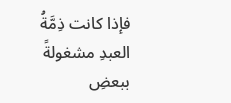فإذا كانت ذِمَّةُ العبدِ مشغولةً ببعضِ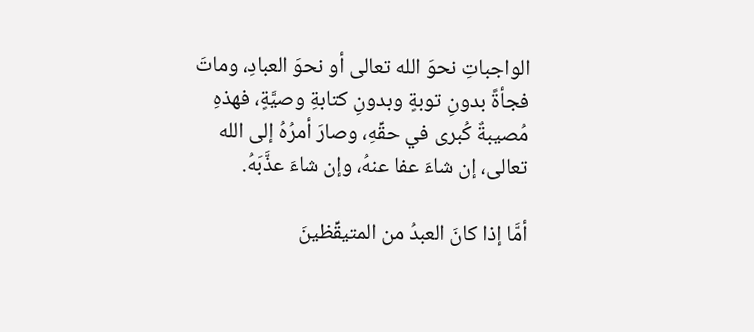الواجباتِ نحوَ الله تعالى أو نحوَ العبادِ، وماتَ فجأةً بدونِ توبةٍ وبدونِ كتابةِ وصيَّةٍ، فهذهِ مُصيبةٌ كُبرى في حقِّهِ، وصارَ أمرُهُ إلى الله تعالى، إن شاءَ عفا عنهُ، وإن شاءَ عذَّبَهُ.

أمَّا إذا كانَ العبدُ من المتيقِّظينَ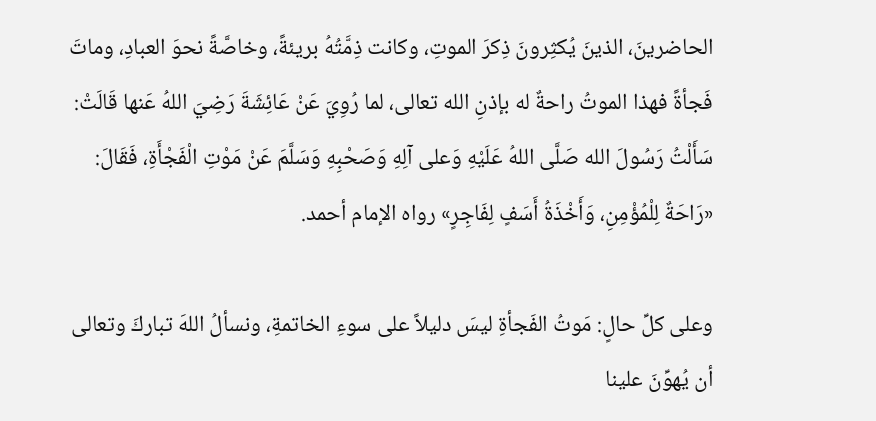الحاضرينَ، الذينَ يُكثِرونَ ذِكرَ الموتِ، وكانت ذِمَّتُهُ بريئةً، وخاصَّةً نحوَ العبادِ، وماتَ فَجأةً فهذا الموتُ راحةٌ له بإذنِ الله تعالى، لما رُوِيَ عَنْ عَائِشَةَ رَضِيَ اللهُ عَنها قَالَتْ: سَأَلْتُ رَسُولَ الله صَلَّى اللهُ عَلَيْهِ وَعلى آلِهِ وَصَحْبِهِ وَسَلَّمَ عَنْ مَوْتِ الْفَجْأَةِ، فَقَالَ: «رَاحَةٌ لِلْمُؤْمِنِ، وَأَخْذَةُ أَسَفٍ لِفَاجِرٍ» رواه الإمام أحمد.

وعلى كلِّ حالٍ: مَوتُ الفَجأةِ ليسَ دليلاً على سوءِ الخاتمةِ، ونسألُ اللهَ تباركَ وتعالى أن يُهوِّنَ علينا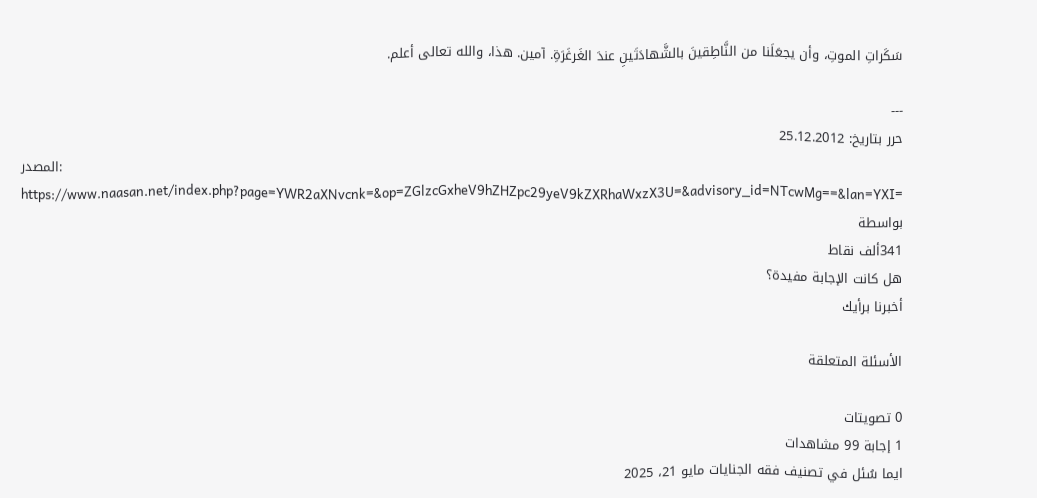سَكَراتِ الموتِ، وأن يجعَلَنا من النَّاطِقينَ بالشَّهادَتَينِ عندَ الغَرغَرَةِ. آمين. هذا، والله تعالى أعلم.

---
حرر بتاريخ: 25.12.2012
المصدر: https://www.naasan.net/index.php?page=YWR2aXNvcnk=&op=ZGlzcGxheV9hZHZpc29yeV9kZXRhaWxzX3U=&advisory_id=NTcwMg==&lan=YXI=
بواسطة
341ألف نقاط
هل كانت الإجابة مفيدة؟
أخبرنا برأيك

الأسئلة المتعلقة

0 تصويتات
1 إجابة 99 مشاهدات
ايما سُئل في تصنيف فقه الجنايات مايو 21، 2025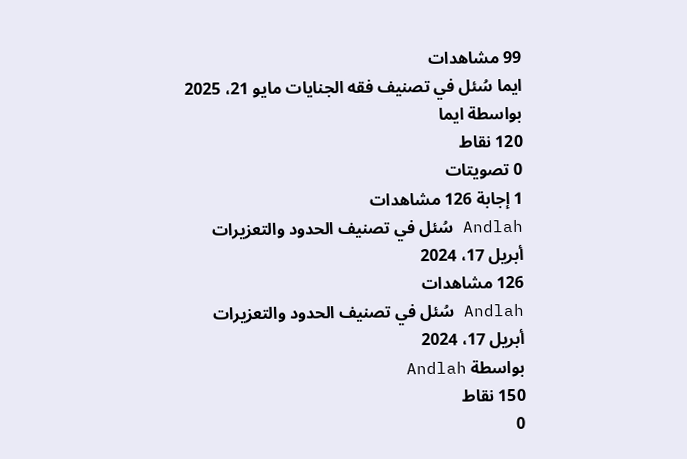99 مشاهدات
ايما سُئل في تصنيف فقه الجنايات مايو 21، 2025
بواسطة ايما
120 نقاط
0 تصويتات
1 إجابة 126 مشاهدات
Andlah سُئل في تصنيف الحدود والتعزيرات أبريل 17، 2024
126 مشاهدات
Andlah سُئل في تصنيف الحدود والتعزيرات أبريل 17، 2024
بواسطة Andlah
150 نقاط
0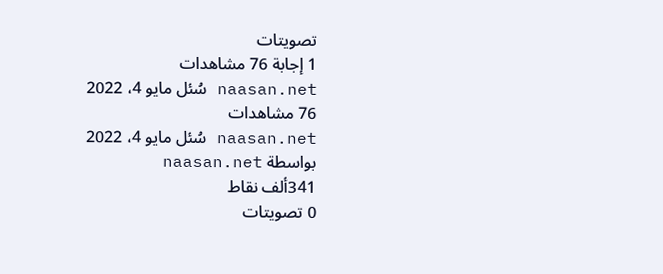تصويتات
1 إجابة 76 مشاهدات
naasan.net سُئل مايو 4، 2022
76 مشاهدات
naasan.net سُئل مايو 4، 2022
بواسطة naasan.net
341ألف نقاط
0 تصويتات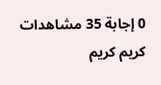0 إجابة 35 مشاهدات
كريم كريم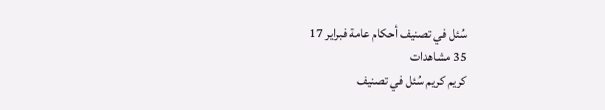سُئل في تصنيف أحكام عامة فبراير 17
35 مشاهدات
كريم كريم سُئل في تصنيف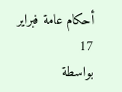أحكام عامة فبراير 17
بواسطة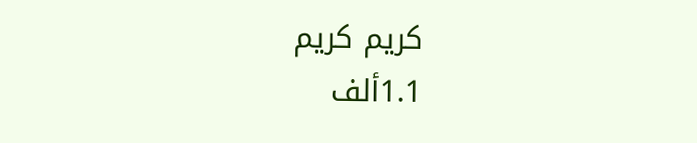كريم كريم
1.1ألف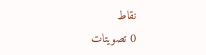نقاط
0 تصويتات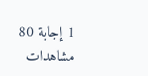1 إجابة 80 مشاهدات